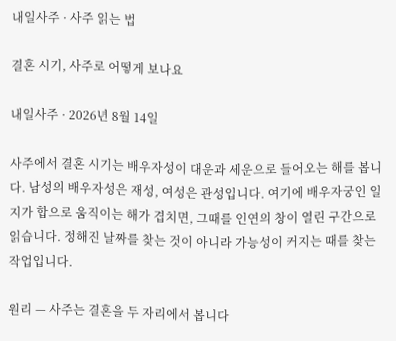내일사주 · 사주 읽는 법

결혼 시기, 사주로 어떻게 보나요

내일사주 · 2026년 8월 14일

사주에서 결혼 시기는 배우자성이 대운과 세운으로 들어오는 해를 봅니다. 남성의 배우자성은 재성, 여성은 관성입니다. 여기에 배우자궁인 일지가 합으로 움직이는 해가 겹치면, 그때를 인연의 창이 열린 구간으로 읽습니다. 정해진 날짜를 찾는 것이 아니라 가능성이 커지는 때를 찾는 작업입니다.

원리 — 사주는 결혼을 두 자리에서 봅니다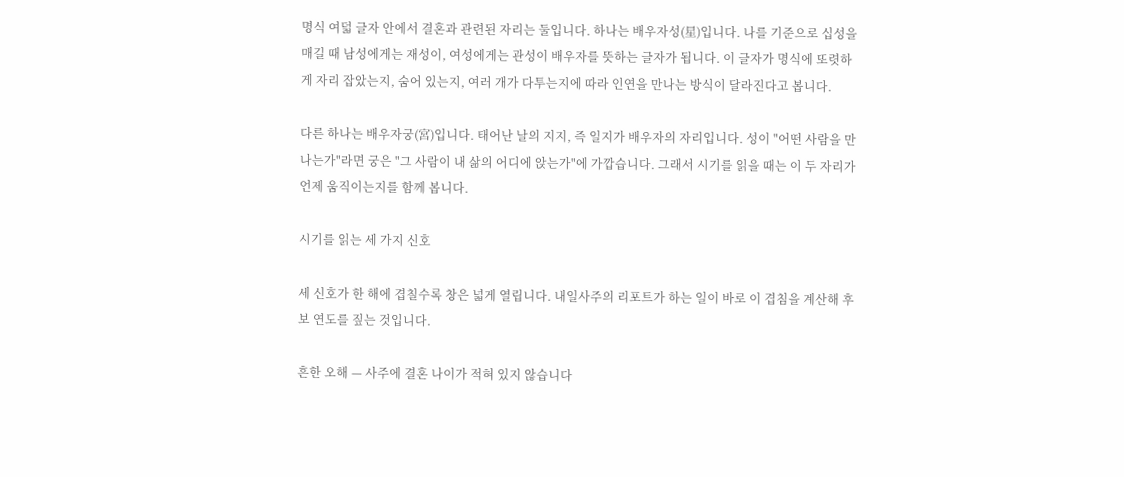명식 여덟 글자 안에서 결혼과 관련된 자리는 둘입니다. 하나는 배우자성(星)입니다. 나를 기준으로 십성을 매길 때 남성에게는 재성이, 여성에게는 관성이 배우자를 뜻하는 글자가 됩니다. 이 글자가 명식에 또렷하게 자리 잡았는지, 숨어 있는지, 여러 개가 다투는지에 따라 인연을 만나는 방식이 달라진다고 봅니다.

다른 하나는 배우자궁(宮)입니다. 태어난 날의 지지, 즉 일지가 배우자의 자리입니다. 성이 "어떤 사람을 만나는가"라면 궁은 "그 사람이 내 삶의 어디에 앉는가"에 가깝습니다. 그래서 시기를 읽을 때는 이 두 자리가 언제 움직이는지를 함께 봅니다.

시기를 읽는 세 가지 신호

세 신호가 한 해에 겹칠수록 창은 넓게 열립니다. 내일사주의 리포트가 하는 일이 바로 이 겹침을 계산해 후보 연도를 짚는 것입니다.

흔한 오해 — 사주에 결혼 나이가 적혀 있지 않습니다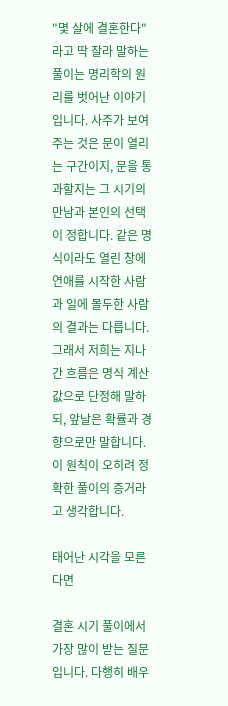"몇 살에 결혼한다"라고 딱 잘라 말하는 풀이는 명리학의 원리를 벗어난 이야기입니다. 사주가 보여주는 것은 문이 열리는 구간이지, 문을 통과할지는 그 시기의 만남과 본인의 선택이 정합니다. 같은 명식이라도 열린 창에 연애를 시작한 사람과 일에 몰두한 사람의 결과는 다릅니다. 그래서 저희는 지나간 흐름은 명식 계산값으로 단정해 말하되, 앞날은 확률과 경향으로만 말합니다. 이 원칙이 오히려 정확한 풀이의 증거라고 생각합니다.

태어난 시각을 모른다면

결혼 시기 풀이에서 가장 많이 받는 질문입니다. 다행히 배우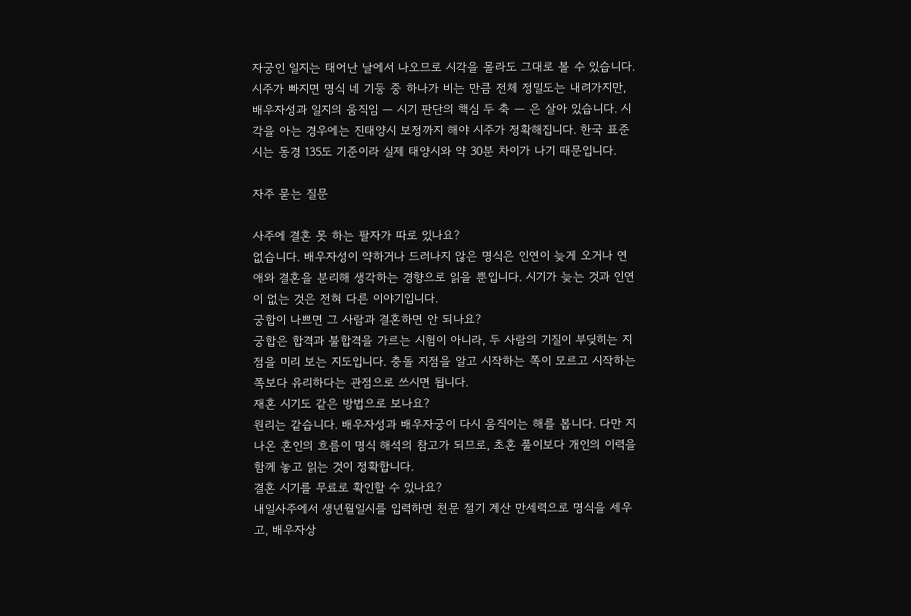자궁인 일지는 태어난 날에서 나오므로 시각을 몰라도 그대로 볼 수 있습니다. 시주가 빠지면 명식 네 기둥 중 하나가 비는 만큼 전체 정밀도는 내려가지만, 배우자성과 일지의 움직임 — 시기 판단의 핵심 두 축 — 은 살아 있습니다. 시각을 아는 경우에는 진태양시 보정까지 해야 시주가 정확해집니다. 한국 표준시는 동경 135도 기준이라 실제 태양시와 약 30분 차이가 나기 때문입니다.

자주 묻는 질문

사주에 결혼 못 하는 팔자가 따로 있나요?
없습니다. 배우자성이 약하거나 드러나지 않은 명식은 인연이 늦게 오거나 연애와 결혼을 분리해 생각하는 경향으로 읽을 뿐입니다. 시기가 늦는 것과 인연이 없는 것은 전혀 다른 이야기입니다.
궁합이 나쁘면 그 사람과 결혼하면 안 되나요?
궁합은 합격과 불합격을 가르는 시험이 아니라, 두 사람의 기질이 부딪히는 지점을 미리 보는 지도입니다. 충돌 지점을 알고 시작하는 쪽이 모르고 시작하는 쪽보다 유리하다는 관점으로 쓰시면 됩니다.
재혼 시기도 같은 방법으로 보나요?
원리는 같습니다. 배우자성과 배우자궁이 다시 움직이는 해를 봅니다. 다만 지나온 혼인의 흐름이 명식 해석의 참고가 되므로, 초혼 풀이보다 개인의 이력을 함께 놓고 읽는 것이 정확합니다.
결혼 시기를 무료로 확인할 수 있나요?
내일사주에서 생년월일시를 입력하면 천문 절기 계산 만세력으로 명식을 세우고, 배우자상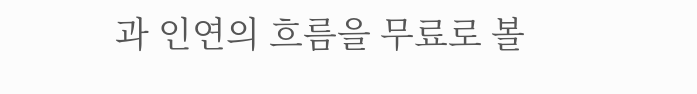과 인연의 흐름을 무료로 볼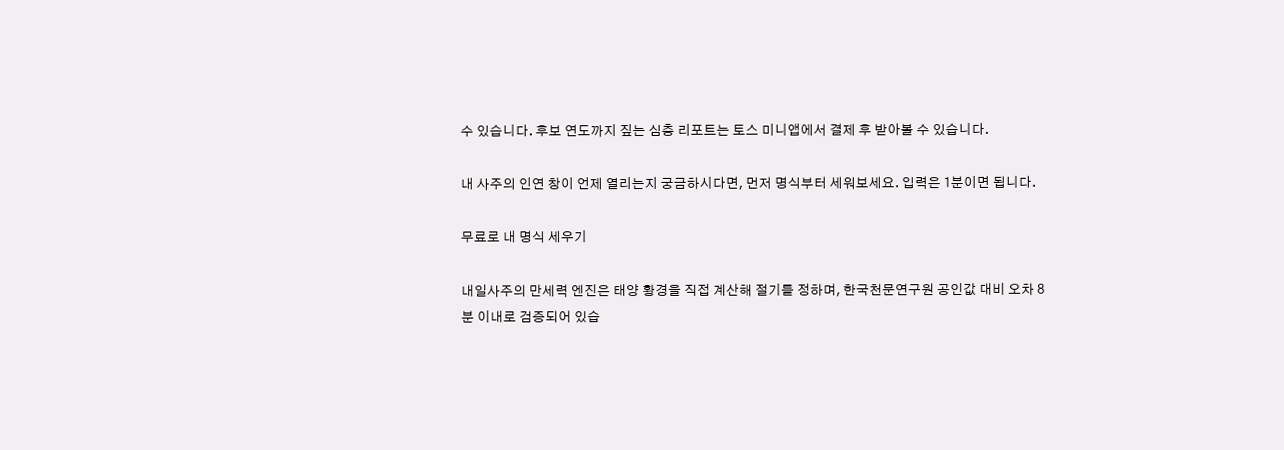수 있습니다. 후보 연도까지 짚는 심층 리포트는 토스 미니앱에서 결제 후 받아볼 수 있습니다.

내 사주의 인연 창이 언제 열리는지 궁금하시다면, 먼저 명식부터 세워보세요. 입력은 1분이면 됩니다.

무료로 내 명식 세우기

내일사주의 만세력 엔진은 태양 황경을 직접 계산해 절기를 정하며, 한국천문연구원 공인값 대비 오차 8분 이내로 검증되어 있습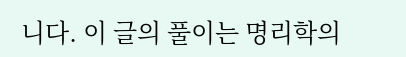니다. 이 글의 풀이는 명리학의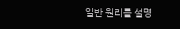일반 원리를 설명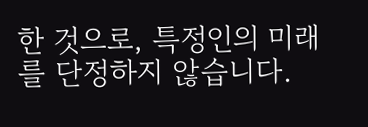한 것으로, 특정인의 미래를 단정하지 않습니다.